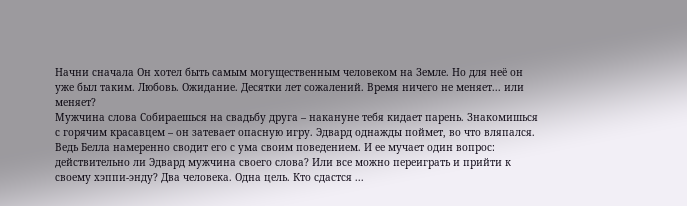Начни сначала Он хотел быть самым могущественным человеком на Земле. Но для неё он уже был таким. Любовь. Ожидание. Десятки лет сожалений. Время ничего не меняет... или меняет?
Мужчина слова Собираешься на свадьбу друга – накануне тебя кидает парень. Знакомишься с горячим красавцем – он затевает опасную игру. Эдвард однажды поймет, во что вляпался. Ведь Белла намеренно сводит его с ума своим поведением. И ее мучает один вопрос: действительно ли Эдвард мужчина своего слова? Или все можно переиграть и прийти к своему хэппи-энду? Два человека. Одна цель. Кто сдастся ...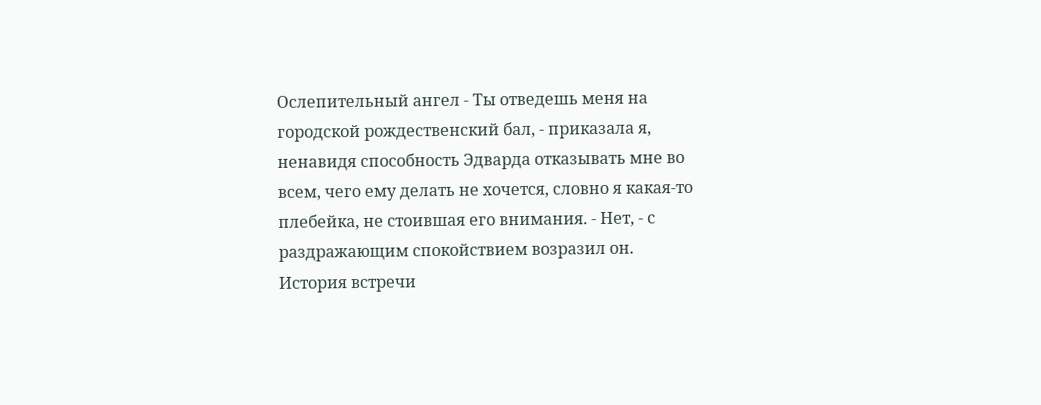Ослепительный ангел - Ты отведешь меня на городской рождественский бал, - приказала я, ненавидя способность Эдварда отказывать мне во всем, чего ему делать не хочется, словно я какая-то плебейка, не стоившая его внимания. - Нет, - с раздражающим спокойствием возразил он. История встречи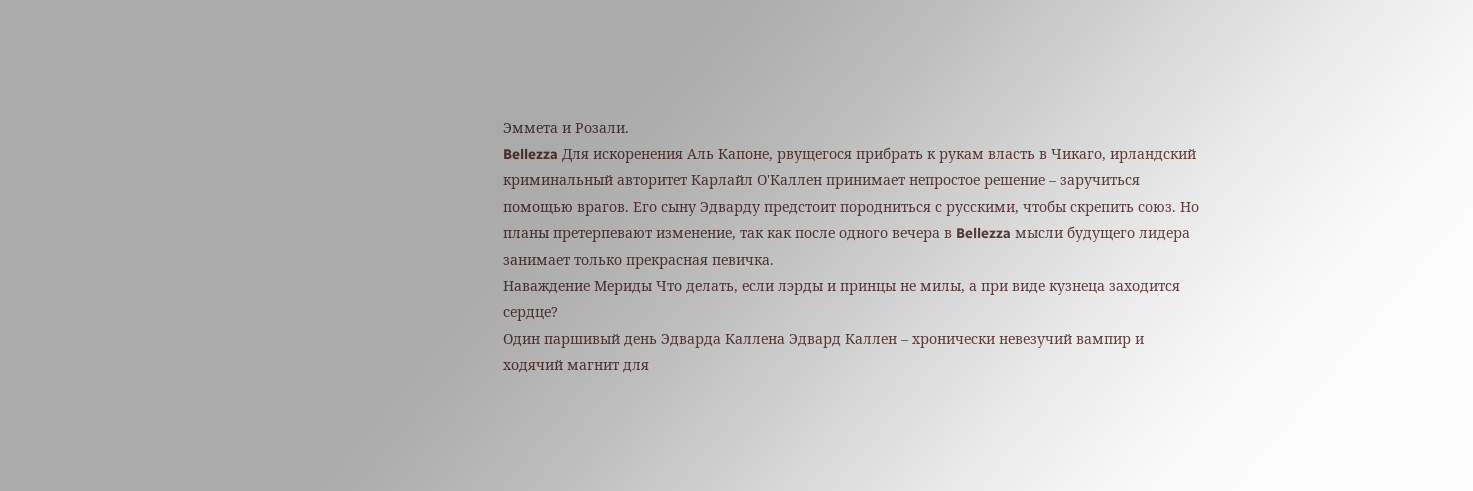Эммета и Розали.
Bellezza Для искоренения Аль Капоне, рвущегося прибрать к рукам власть в Чикаго, ирландский криминальный авторитет Карлайл О'Каллен принимает непростое решение – заручиться помощью врагов. Его сыну Эдварду предстоит породниться с русскими, чтобы скрепить союз. Но планы претерпевают изменение, так как после одного вечера в Bellezza мысли будущего лидера занимает только прекрасная певичка.
Наваждение Мериды Что делать, если лэрды и принцы не милы, а при виде кузнеца заходится сердце?
Один паршивый день Эдварда Каллена Эдвард Каллен – хронически невезучий вампир и ходячий магнит для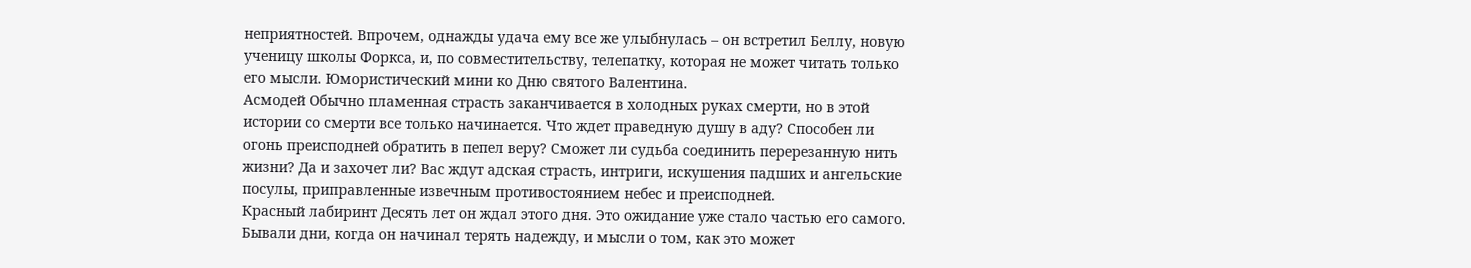неприятностей. Впрочем, однажды удача ему все же улыбнулась – он встретил Беллу, новую ученицу школы Форкса, и, по совместительству, телепатку, которая не может читать только его мысли. Юмористический мини ко Дню святого Валентина.
Асмодей Обычно пламенная страсть заканчивается в холодных руках смерти, но в этой истории со смерти все только начинается. Что ждет праведную душу в аду? Способен ли огонь преисподней обратить в пепел веру? Сможет ли судьба соединить перерезанную нить жизни? Да и захочет ли? Вас ждут адская страсть, интриги, искушения падших и ангельские посулы, приправленные извечным противостоянием небес и преисподней.
Красный лабиринт Десять лет он ждал этого дня. Это ожидание уже стало частью его самого. Бывали дни, когда он начинал терять надежду, и мысли о том, как это может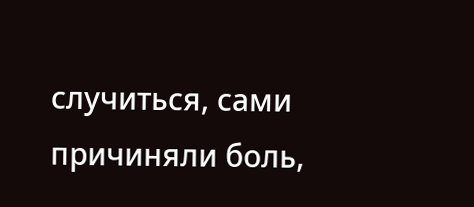случиться, сами причиняли боль,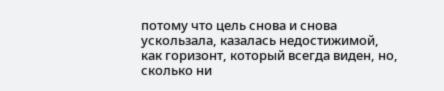потому что цель снова и снова ускользала, казалась недостижимой, как горизонт, который всегда виден, но, сколько ни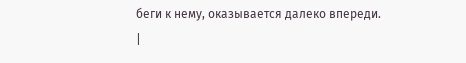беги к нему, оказывается далеко впереди.
|